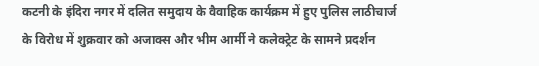कटनी के इंदिरा नगर में दलित समुदाय के वैवाहिक कार्यक्रम में हुए पुलिस लाठीचार्ज के विरोध में शुक्रवार को अजाक्स और भीम आर्मी ने कलेक्ट्रेट के सामने प्रदर्शन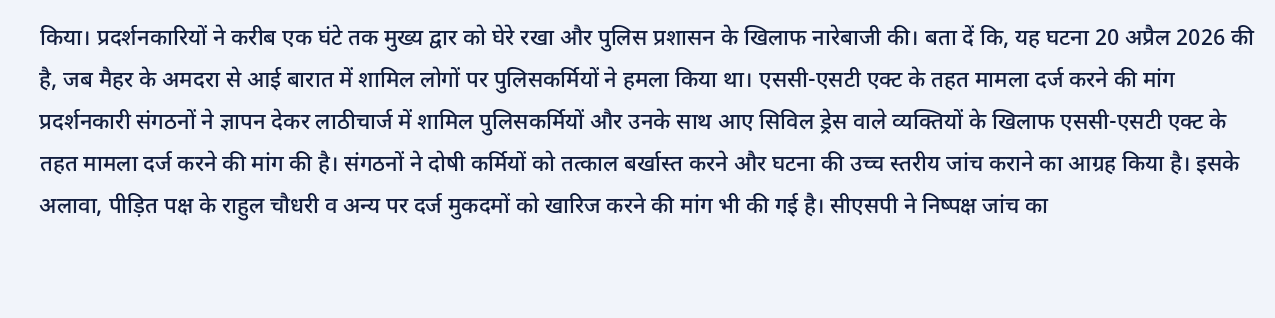किया। प्रदर्शनकारियों ने करीब एक घंटे तक मुख्य द्वार को घेरे रखा और पुलिस प्रशासन के खिलाफ नारेबाजी की। बता दें कि, यह घटना 20 अप्रैल 2026 की है, जब मैहर के अमदरा से आई बारात में शामिल लोगों पर पुलिसकर्मियों ने हमला किया था। एससी-एसटी एक्ट के तहत मामला दर्ज करने की मांग प्रदर्शनकारी संगठनों ने ज्ञापन देकर लाठीचार्ज में शामिल पुलिसकर्मियों और उनके साथ आए सिविल ड्रेस वाले व्यक्तियों के खिलाफ एससी-एसटी एक्ट के तहत मामला दर्ज करने की मांग की है। संगठनों ने दोषी कर्मियों को तत्काल बर्खास्त करने और घटना की उच्च स्तरीय जांच कराने का आग्रह किया है। इसके अलावा, पीड़ित पक्ष के राहुल चौधरी व अन्य पर दर्ज मुकदमों को खारिज करने की मांग भी की गई है। सीएसपी ने निष्पक्ष जांच का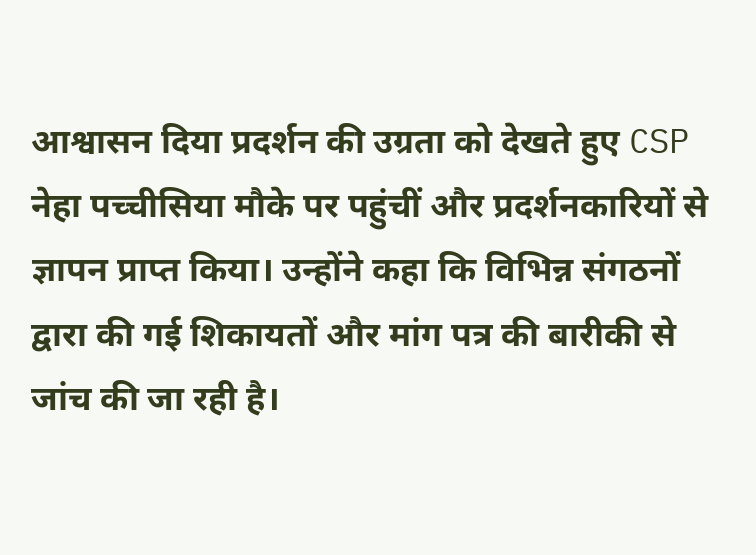आश्वासन दिया प्रदर्शन की उग्रता को देखते हुए CSP नेहा पच्चीसिया मौके पर पहुंचीं और प्रदर्शनकारियों से ज्ञापन प्राप्त किया। उन्होंने कहा कि विभिन्न संगठनों द्वारा की गई शिकायतों और मांग पत्र की बारीकी से जांच की जा रही है।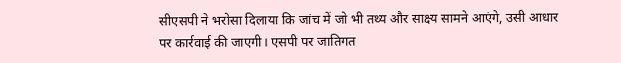सीएसपी ने भरोसा दिलाया कि जांच में जो भी तथ्य और साक्ष्य सामने आएंगे, उसी आधार पर कार्रवाई की जाएगी। एसपी पर जातिगत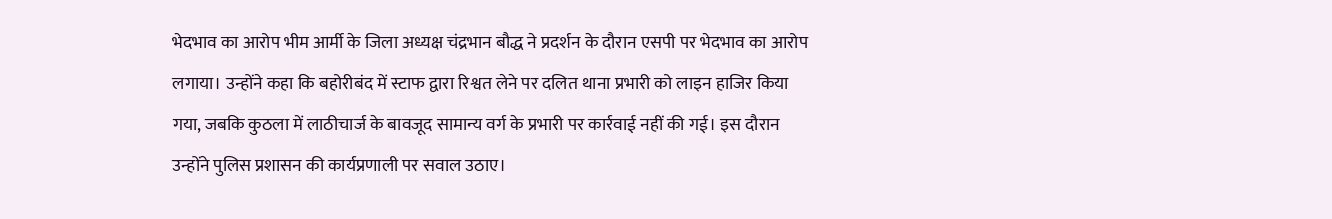भेदभाव का आरोप भीम आर्मी के जिला अध्यक्ष चंद्रभान बौद्ध ने प्रदर्शन के दौरान एसपी पर भेदभाव का आरोप लगाया। उन्होंने कहा कि बहोरीबंद में स्टाफ द्वारा रिश्वत लेने पर दलित थाना प्रभारी को लाइन हाजिर किया गया, जबकि कुठला में लाठीचार्ज के बावजूद सामान्य वर्ग के प्रभारी पर कार्रवाई नहीं की गई। इस दौरान उन्होंने पुलिस प्रशासन की कार्यप्रणाली पर सवाल उठाए।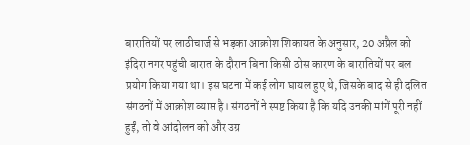बारातियों पर लाठीचार्ज से भड़का आक्रोश शिकायत के अनुसार, 20 अप्रैल को इंदिरा नगर पहुंची बारात के दौरान बिना किसी ठोस कारण के बारातियों पर बल प्रयोग किया गया था। इस घटना में कई लोग घायल हुए थे, जिसके बाद से ही दलित संगठनों में आक्रोश व्याप्त है। संगठनों ने स्पष्ट किया है कि यदि उनकी मांगें पूरी नहीं हुईं, तो वे आंदोलन को और उग्र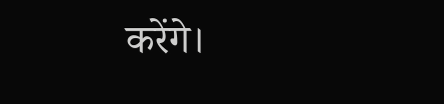करेंगे।